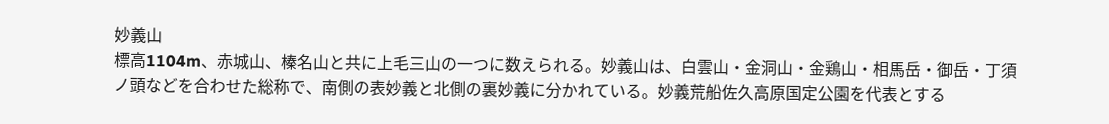妙義山
標高1104m、赤城山、榛名山と共に上毛三山の一つに数えられる。妙義山は、白雲山・金洞山・金鶏山・相馬岳・御岳・丁須ノ頭などを合わせた総称で、南側の表妙義と北側の裏妙義に分かれている。妙義荒船佐久高原国定公園を代表とする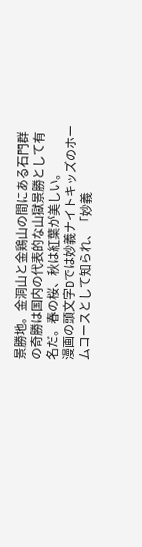景勝地。金洞山と金鶏山の間にある石門群の奇勝は国内の代表的な山獄景勝として有名だ。春の桜、秋は紅葉が美しい。
漫画の頭文字Dでは妙義ナイトキッズのホームコースとして知られ、「妙義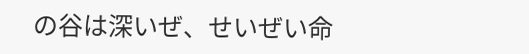の谷は深いぜ、せいぜい命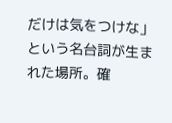だけは気をつけな」という名台詞が生まれた場所。確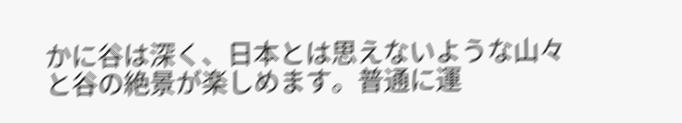かに谷は深く、日本とは思えないような山々と谷の絶景が楽しめます。普通に運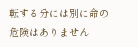転する分には別に命の危険はありません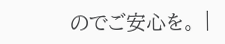のでご安心を。 |